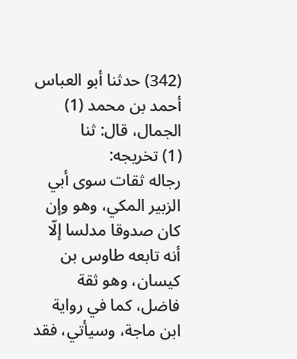(342) حدثنا أبو العباس أحمد بن محمد (1) الجمال، قال: ثنا
(1) تخريجه:
رجاله ثقات سوى أبي الزبير المكي، وهو وإن كان صدوقا مدلسا إلّا أنه تابعه طاوس بن كيسان، وهو ثقة فاضل، كما في رواية ابن ماجة، وسيأتي، فقد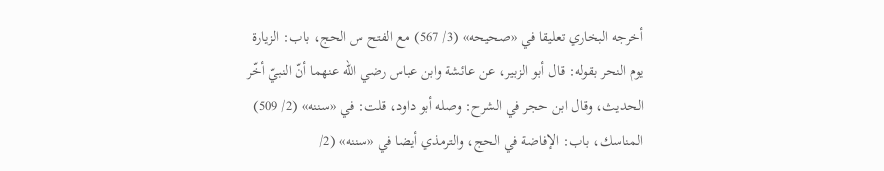أخرجه البخاري تعليقا في «صحيحه» (3/ 567) مع الفتح س الحج، باب: الزيارة يوم النحر بقوله: قال أبو الزبير، عن عائشة وابن عباس رضي الله عنهما أنّ النبيّ أخّر الحديث، وقال ابن حجر في الشرح: وصله أبو داود، قلت: في «سننه» (2/ 509) المناسك، باب: الإفاضة في الحج، والترمذي أيضا في «سننه» (2/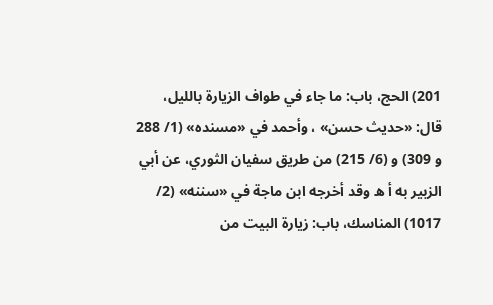201) الحج، باب: ما جاء في طواف الزيارة بالليل، قال: «حديث حسن» ، وأحمد في «مسنده» (1/ 288 و 309) و (6/ 215) من طريق سفيان الثوري، عن أبي الزبير به أ ه وقد أخرجه ابن ماجة في «سننه» (2/ 1017) المناسك، باب: زيارة البيت من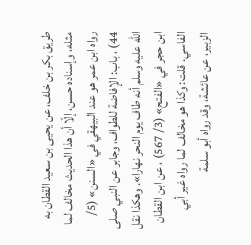طريق بكر بن خلف، عن يحيى بن سعيد القطان به مثله، وإسناده حسن، إلّا أن هذا الحديث مخالف لما رواه ابن عمر هو عند البيهقي في «السنن» (5/ 44) ، باب: الإفاضة للطواف، وجابر عن النبي صلى الله عليه وسلم أنه طاف يوم النحر نهارا». وهكذا نقل ابن حجر في «الفتح» (3/ 567) ، عن ابن القطان الفاسي. قلت: وكذا هو مخالف لما رواه غير أبي الزبير، عن عائشة، وقد رواه أبو سلمة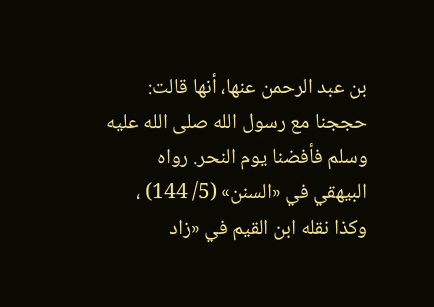بن عبد الرحمن عنها، أنها قالت: حججنا مع رسول الله صلى الله عليه وسلم فأفضنا يوم النحر. رواه البيهقي في «السنن» (5/ 144) ، وكذا نقله ابن القيم في «زاد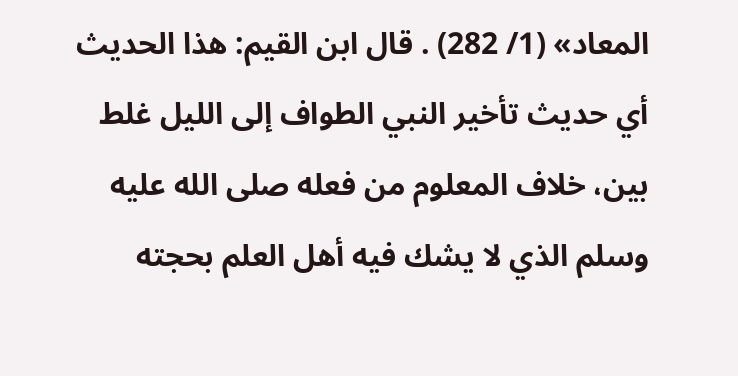المعاد» (1/ 282) . قال ابن القيم: هذا الحديث أي حديث تأخير النبي الطواف إلى الليل غلط بين، خلاف المعلوم من فعله صلى الله عليه وسلم الذي لا يشك فيه أهل العلم بحجته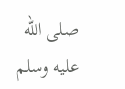صلى الله عليه وسلم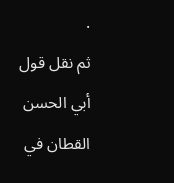.
ثم نقل قول أبي الحسن القطان في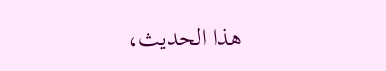هذا الحديث،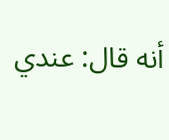أنه قال: عندي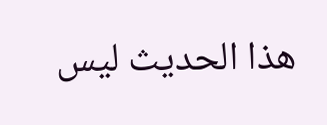هذا الحديث ليس